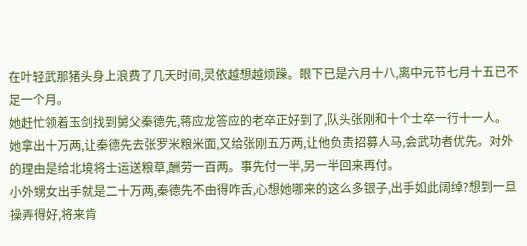在叶轻武那猪头身上浪费了几天时间,灵依越想越烦躁。眼下已是六月十八,离中元节七月十五已不足一个月。
她赶忙领着玉剑找到舅父秦德先,蒋应龙答应的老卒正好到了,队头张刚和十个士卒一行十一人。
她拿出十万两,让秦德先去张罗米粮米面,又给张刚五万两,让他负责招募人马,会武功者优先。对外的理由是给北境将士运送粮草,酬劳一百两。事先付一半,另一半回来再付。
小外甥女出手就是二十万两,秦德先不由得咋舌,心想她哪来的这么多银子,出手如此阔绰?想到一旦操弄得好,将来肯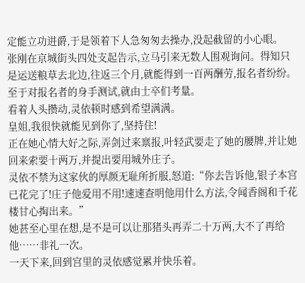定能立功进爵,于是领着下人急匆匆去操办,没起截留的小心眼。
张刚在京城街头四处支起告示,立马引来无数人围观询问。得知只是运送粮草去北边,往返三个月,就能得到一百两酬劳,报名者纷纷。至于对报名者的身手测试,就由士卒们考量。
看着人头攒动,灵依顿时感到希望满满。
皇姐,我很快就能见到你了,坚持住!
正在她心情大好之际,弄剑过来禀报,叶轻武要走了她的腰牌,并让她回来索要十两万,并提出要用城外庄子。
灵依不禁为这家伙的厚颜无耻所折服,怒道:“你去告诉他,银子本宫已花完了!庄子他爱用不用!速速查明他用什么方法,令闻香阁和千花楼甘心掏出来。”
她甚至心里在想,是不是可以让那猪头再弄二十万两,大不了再给他……非礼一次。
一天下来,回到宫里的灵依感觉累并快乐着。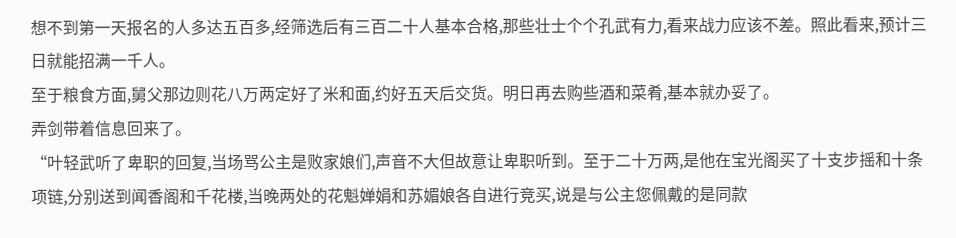想不到第一天报名的人多达五百多,经筛选后有三百二十人基本合格,那些壮士个个孔武有力,看来战力应该不差。照此看来,预计三日就能招满一千人。
至于粮食方面,舅父那边则花八万两定好了米和面,约好五天后交货。明日再去购些酒和菜肴,基本就办妥了。
弄剑带着信息回来了。
“叶轻武听了卑职的回复,当场骂公主是败家娘们,声音不大但故意让卑职听到。至于二十万两,是他在宝光阁买了十支步摇和十条项链,分别送到闻香阁和千花楼,当晚两处的花魁婵娟和苏媚娘各自进行竞买,说是与公主您佩戴的是同款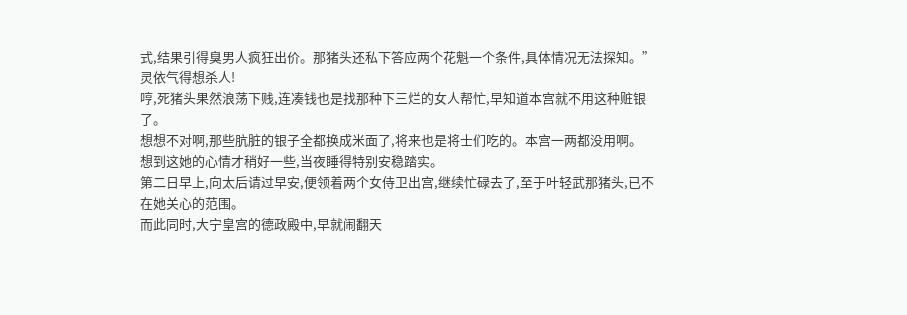式,结果引得臭男人疯狂出价。那猪头还私下答应两个花魁一个条件,具体情况无法探知。”
灵依气得想杀人!
哼,死猪头果然浪荡下贱,连凑钱也是找那种下三烂的女人帮忙,早知道本宫就不用这种赃银了。
想想不对啊,那些肮脏的银子全都换成米面了,将来也是将士们吃的。本宫一两都没用啊。
想到这她的心情才稍好一些,当夜睡得特别安稳踏实。
第二日早上,向太后请过早安,便领着两个女侍卫出宫,继续忙碌去了,至于叶轻武那猪头,已不在她关心的范围。
而此同时,大宁皇宫的德政殿中,早就闹翻天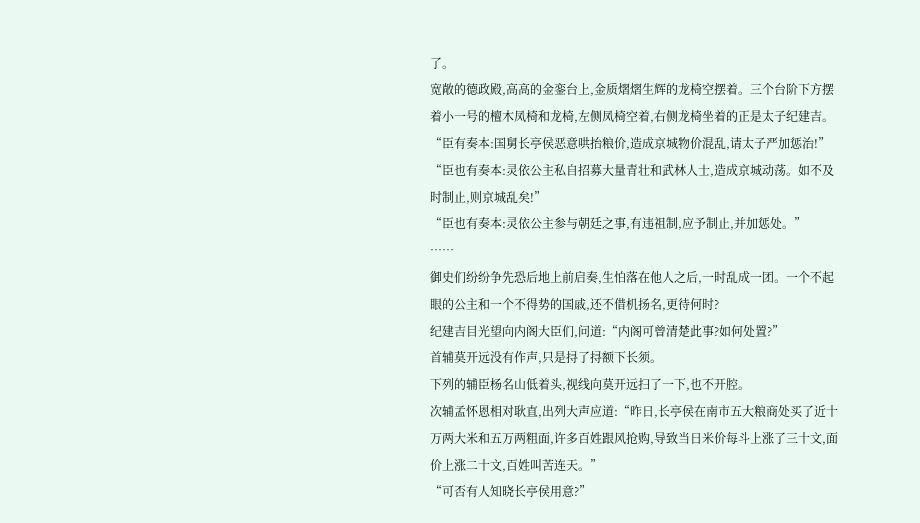了。
宽敞的德政殿,高高的金銮台上,金质熠熠生辉的龙椅空摆着。三个台阶下方摆着小一号的檀木凤椅和龙椅,左侧凤椅空着,右侧龙椅坐着的正是太子纪建吉。
“臣有奏本:国舅长亭侯恶意哄抬粮价,造成京城物价混乱,请太子严加惩治!”
“臣也有奏本:灵依公主私自招募大量青壮和武林人士,造成京城动荡。如不及时制止,则京城乱矣!”
“臣也有奏本:灵依公主参与朝廷之事,有违祖制,应予制止,并加惩处。”
……
御史们纷纷争先恐后地上前启奏,生怕落在他人之后,一时乱成一团。一个不起眼的公主和一个不得势的国戚,还不借机扬名,更待何时?
纪建吉目光望向内阁大臣们,问道:“内阁可曾清楚此事?如何处置?”
首辅莫开远没有作声,只是挦了挦额下长须。
下列的辅臣杨名山低着头,视线向莫开远扫了一下,也不开腔。
次辅孟怀恩相对耿直,出列大声应道:“昨日,长亭侯在南市五大粮商处买了近十万两大米和五万两粗面,许多百姓跟风抢购,导致当日米价每斗上涨了三十文,面价上涨二十文,百姓叫苦连天。”
“可否有人知晓长亭侯用意?”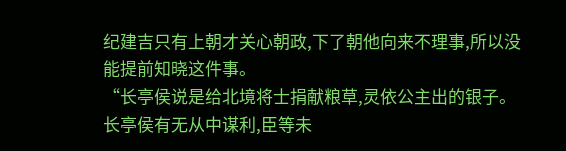纪建吉只有上朝才关心朝政,下了朝他向来不理事,所以没能提前知晓这件事。
“长亭侯说是给北境将士捐献粮草,灵依公主出的银子。长亭侯有无从中谋利,臣等未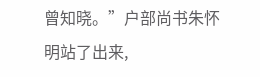曾知晓。”户部尚书朱怀明站了出来,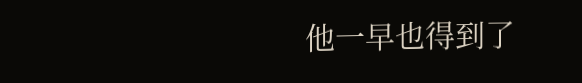他一早也得到了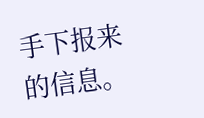手下报来的信息。